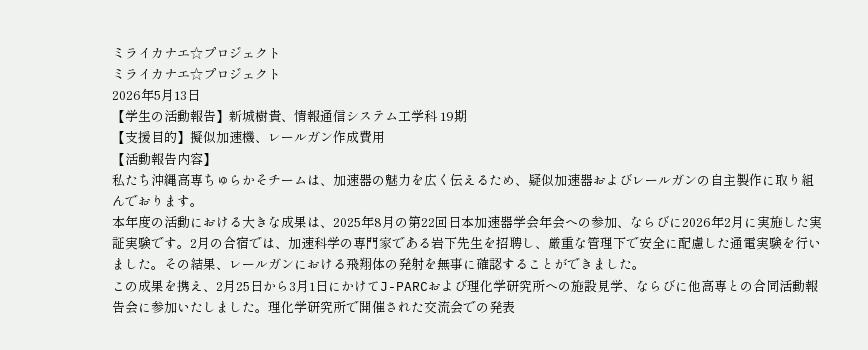ミライカナエ☆プロジェクト
ミライカナエ☆プロジェクト
2026年5月13日
【学生の活動報告】新城樹貴、情報通信システム工学科 19期
【支援目的】擬似加速機、レールガン作成費用
【活動報告内容】
私たち沖縄高専ちゅらかそチームは、加速器の魅力を広く伝えるため、疑似加速器およびレールガンの自主製作に取り組んでおります。
本年度の活動における大きな成果は、2025年8月の第22回日本加速器学会年会への参加、ならびに2026年2月に実施した実証実験です。2月の合宿では、加速科学の専門家である岩下先生を招聘し、厳重な管理下で安全に配慮した通電実験を行いました。その結果、レールガンにおける飛翔体の発射を無事に確認することができました。
この成果を携え、2月25日から3月1日にかけてJ-PARCおよび理化学研究所への施設見学、ならびに他高専との合同活動報告会に参加いたしました。理化学研究所で開催された交流会での発表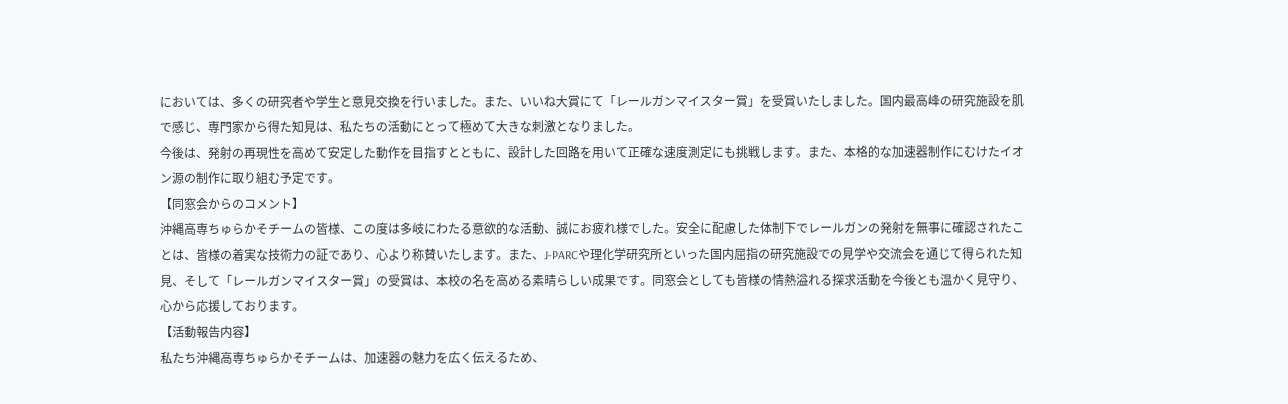においては、多くの研究者や学生と意見交換を行いました。また、いいね大賞にて「レールガンマイスター賞」を受賞いたしました。国内最高峰の研究施設を肌で感じ、専門家から得た知見は、私たちの活動にとって極めて大きな刺激となりました。
今後は、発射の再現性を高めて安定した動作を目指すとともに、設計した回路を用いて正確な速度測定にも挑戦します。また、本格的な加速器制作にむけたイオン源の制作に取り組む予定です。
【同窓会からのコメント】
沖縄高専ちゅらかそチームの皆様、この度は多岐にわたる意欲的な活動、誠にお疲れ様でした。安全に配慮した体制下でレールガンの発射を無事に確認されたことは、皆様の着実な技術力の証であり、心より称賛いたします。また、J-PARCや理化学研究所といった国内屈指の研究施設での見学や交流会を通じて得られた知見、そして「レールガンマイスター賞」の受賞は、本校の名を高める素晴らしい成果です。同窓会としても皆様の情熱溢れる探求活動を今後とも温かく見守り、心から応援しております。
【活動報告内容】
私たち沖縄高専ちゅらかそチームは、加速器の魅力を広く伝えるため、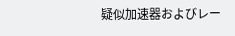疑似加速器およびレー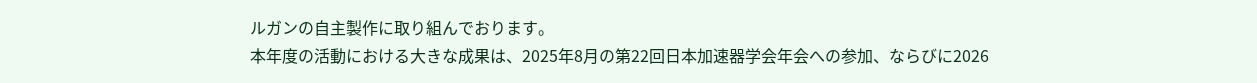ルガンの自主製作に取り組んでおります。
本年度の活動における大きな成果は、2025年8月の第22回日本加速器学会年会への参加、ならびに2026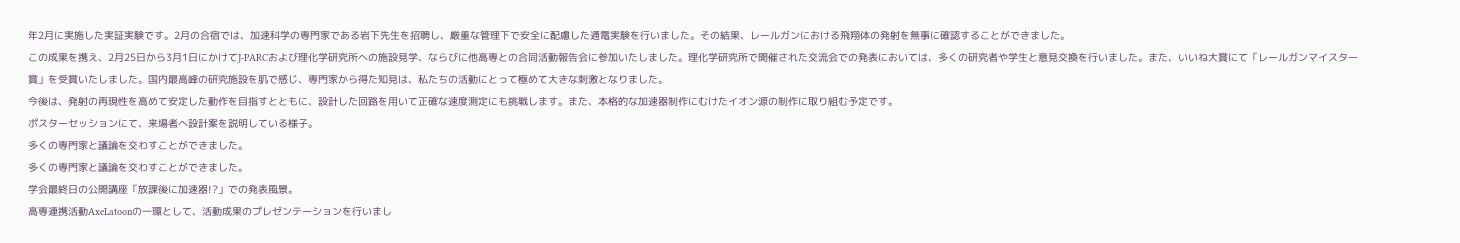年2月に実施した実証実験です。2月の合宿では、加速科学の専門家である岩下先生を招聘し、厳重な管理下で安全に配慮した通電実験を行いました。その結果、レールガンにおける飛翔体の発射を無事に確認することができました。
この成果を携え、2月25日から3月1日にかけてJ-PARCおよび理化学研究所への施設見学、ならびに他高専との合同活動報告会に参加いたしました。理化学研究所で開催された交流会での発表においては、多くの研究者や学生と意見交換を行いました。また、いいね大賞にて「レールガンマイスター賞」を受賞いたしました。国内最高峰の研究施設を肌で感じ、専門家から得た知見は、私たちの活動にとって極めて大きな刺激となりました。
今後は、発射の再現性を高めて安定した動作を目指すとともに、設計した回路を用いて正確な速度測定にも挑戦します。また、本格的な加速器制作にむけたイオン源の制作に取り組む予定です。
ポスターセッションにて、来場者へ設計案を説明している様子。
多くの専門家と議論を交わすことができました。
多くの専門家と議論を交わすことができました。
学会最終日の公開講座「放課後に加速器!?」での発表風景。
高専連携活動AxeLatoonの一環として、活動成果のプレゼンテーションを行いまし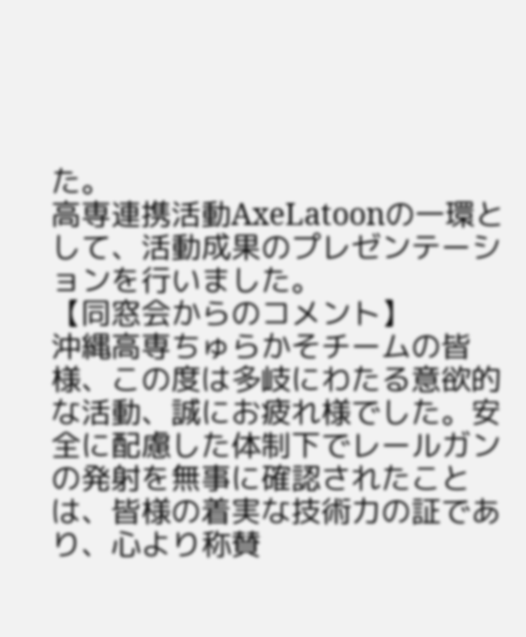た。
高専連携活動AxeLatoonの一環として、活動成果のプレゼンテーションを行いました。
【同窓会からのコメント】
沖縄高専ちゅらかそチームの皆様、この度は多岐にわたる意欲的な活動、誠にお疲れ様でした。安全に配慮した体制下でレールガンの発射を無事に確認されたことは、皆様の着実な技術力の証であり、心より称賛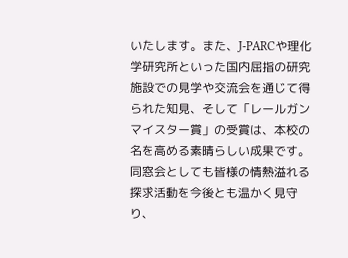いたします。また、J-PARCや理化学研究所といった国内屈指の研究施設での見学や交流会を通じて得られた知見、そして「レールガンマイスター賞」の受賞は、本校の名を高める素晴らしい成果です。同窓会としても皆様の情熱溢れる探求活動を今後とも温かく見守り、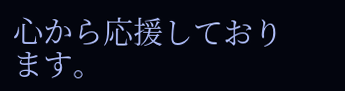心から応援しております。